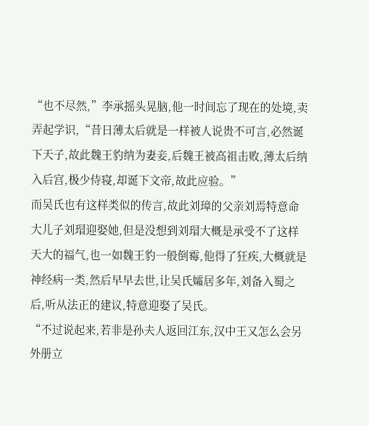“也不尽然,”李承摇头晃脑,他一时间忘了现在的处境,卖弄起学识,“昔日薄太后就是一样被人说贵不可言,必然诞下天子,故此魏王豹纳为妻妾,后魏王被高祖击败,薄太后纳入后宫,极少侍寝,却诞下文帝,故此应验。”
而吴氏也有这样类似的传言,故此刘璋的父亲刘焉特意命大儿子刘瑁迎娶她,但是没想到刘瑁大概是承受不了这样天大的福气,也一如魏王豹一般倒霉,他得了狂疾,大概就是神经病一类,然后早早去世,让吴氏孀居多年,刘备入蜀之后,听从法正的建议,特意迎娶了吴氏。
“不过说起来,若非是孙夫人返回江东,汉中王又怎么会另外册立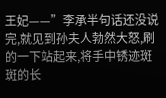王妃——”李承半句话还没说完,就见到孙夫人勃然大怒,刷的一下站起来,将手中锈迹斑斑的长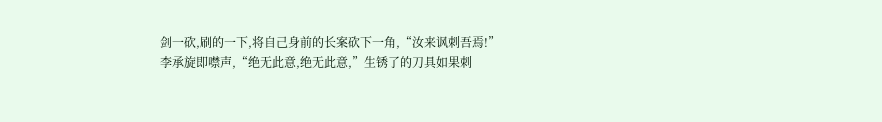剑一砍,刷的一下,将自己身前的长案砍下一角,“汝来讽刺吾焉!”
李承旋即噤声,“绝无此意,绝无此意,”生锈了的刀具如果刺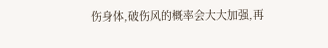伤身体,破伤风的概率会大大加强,再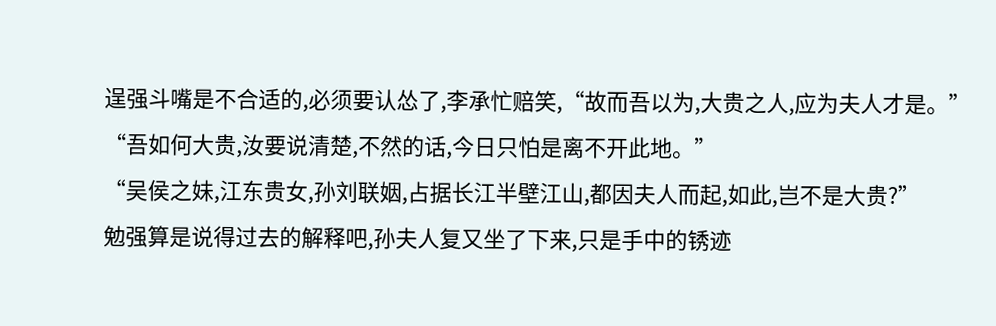逞强斗嘴是不合适的,必须要认怂了,李承忙赔笑,“故而吾以为,大贵之人,应为夫人才是。”
“吾如何大贵,汝要说清楚,不然的话,今日只怕是离不开此地。”
“吴侯之妹,江东贵女,孙刘联姻,占据长江半壁江山,都因夫人而起,如此,岂不是大贵?”
勉强算是说得过去的解释吧,孙夫人复又坐了下来,只是手中的锈迹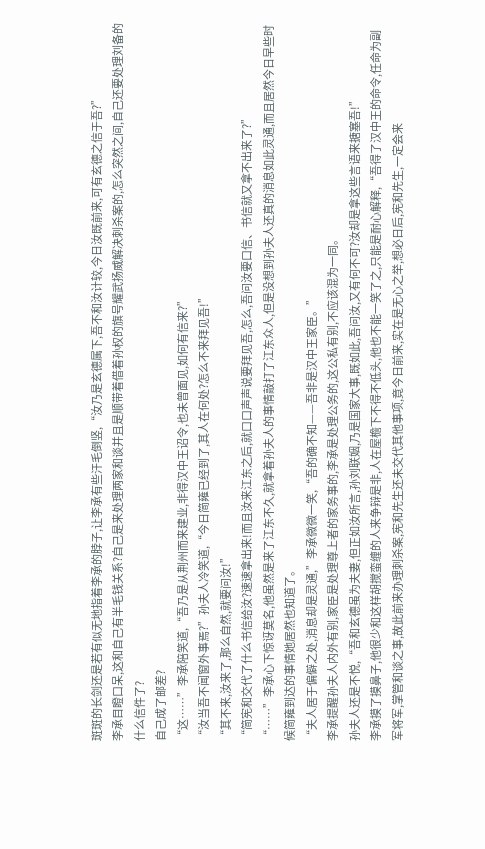斑斑的长剑还是若有似无地指着李承的脖子,让李承有些汗毛倒竖,“汝乃是玄德属下,吾不和汝计较,今日汝既前来,可有玄德之信于吾?”
李承目瞪口呆,这和自己有半毛钱关系?自己是来处理两家和谈并且是顺带着借着孙权的旗号耀武扬威解决刺杀案的,怎么突然之间,自己还要处理刘备的什么信件了?
自己成了邮差?
“这……”李承陪笑道,“吾乃是从荆州而来建业,非得汉中王诏令,也未曾面见,如何有信来?”
“汝当吾不闻窗外事焉?”孙夫人冷笑道,“今日简雍已经到了,其人在何处?怎么不来拜见吾!”
“其不来,汝来了,那么自然,就要问汝!”
“简宪和交代了什么书信给汝?速速拿出来!而且汝来江东之后,就口口声声说要拜见吾,怎么,吾问汝要口信、书信就又拿不出来了?”
“……”李承心下惊讶莫名,他虽然是来了江东不久,就拿着孙夫人的事情敲打了江东众人,但是没想到孙夫人还真的消息如此灵通,而且居然今日早些时候简雍到达的事情她居然也知道了。
“夫人居于偏僻之处,消息却是灵通,”李承微微一笑,“吾的确不知——吾非是汉中王家臣。”
李承提醒孙夫人内外有别,家臣是处理尊上者的家务事的,李承是处理公务的,这公私有别,不应该混为一同。
孙夫人还是不悦,“吾和玄德虽为夫妻,但正如汝所言,孙刘联姻,乃是国家大事,既如此,吾问汝,又有何不可?汝却是拿这些言语来搪塞吾!”
李承摸了摸鼻子,他很少和这样胡搅蛮缠的人来争辩是非,人在屋檐下不得不低头,他也不能一笑了之,只能是耐心解释,“吾得了汉中王的命令,任命为副军将军,掌管和谈之事,故此前来办理刺杀案,宪和先生还未交代其他事项,竟今日前来,实在是无心之举,想必日后,宪和先生,一定会来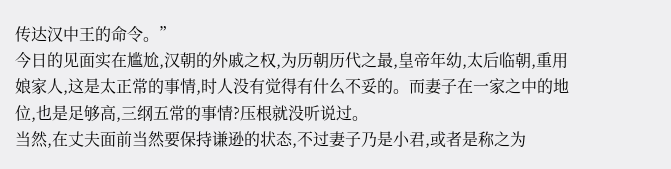传达汉中王的命令。”
今日的见面实在尴尬,汉朝的外戚之权,为历朝历代之最,皇帝年幼,太后临朝,重用娘家人,这是太正常的事情,时人没有觉得有什么不妥的。而妻子在一家之中的地位,也是足够高,三纲五常的事情?压根就没听说过。
当然,在丈夫面前当然要保持谦逊的状态,不过妻子乃是小君,或者是称之为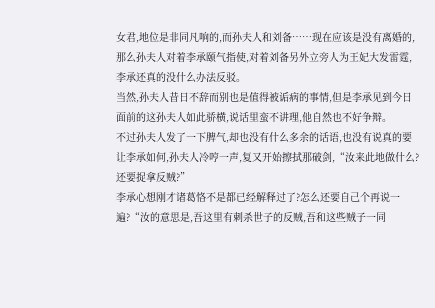女君,地位是非同凡响的,而孙夫人和刘备……现在应该是没有离婚的,那么孙夫人对着李承颐气指使,对着刘备另外立旁人为王妃大发雷霆,李承还真的没什么办法反驳。
当然,孙夫人昔日不辞而别也是值得被诟病的事情,但是李承见到今日面前的这孙夫人如此骄横,说话里蛮不讲理,他自然也不好争辩。
不过孙夫人发了一下脾气,却也没有什么多余的话语,也没有说真的要让李承如何,孙夫人冷哼一声,复又开始擦拭那破剑,“汝来此地做什么?还要捉拿反贼?”
李承心想刚才诸葛恪不是都已经解释过了?怎么还要自己个再说一遍?“汝的意思是,吾这里有刺杀世子的反贼,吾和这些贼子一同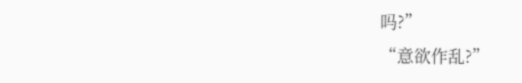吗?”
“意欲作乱?”